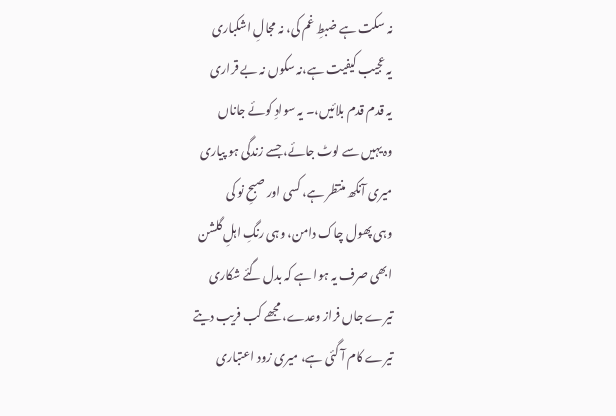نہ سکت ہے ضبطِ غم کی، نہ مجالِ اشکباری
یہ عجیب کیفیت ہے،نہ سکوں نہ بے قراری
یہ قدم قدم بلائیں،۔ یہ سوادِ کوئے جاناں
وہ یہیں سے لوٹ جائے، جسے زندگی ہو پیاری
میری آنکھ منتظر ہے، کسی اور صبحِ نو کی
وہی پھول چاک دامن، وہی رنگِ اہلِ گلشن
ابھی صرف یہ ہوا ہے کہ بدل گئے شکاری
تیرے جاں فراز وعدے، مجھے کب فریب دیتے
تیرے کام آ گئی ہے، میری زود اعتباری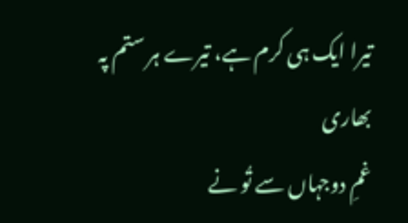تیرا ایک ہی کرم ہے، تیرے ہر ستم پہ بھاری
غمِ دوجہاں سے تُو نے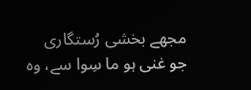مجھے بخشی رُستگاری
جو غنی ہو ما سِوا سے، وہ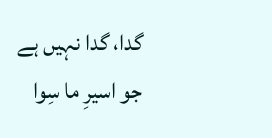گدا، گدا نہیں ہے
جو اسیرِ ما سِوا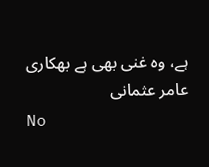ہے، وہ غنی بھی ہے بھکاری
عامر عثمانی
No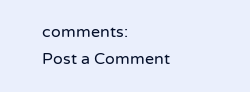comments:
Post a Comment